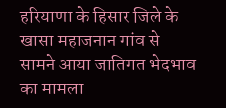हरियाणा के हिसार जिले के खासा महाजनान गांव से सामने आया जातिगत भेदभाव का मामला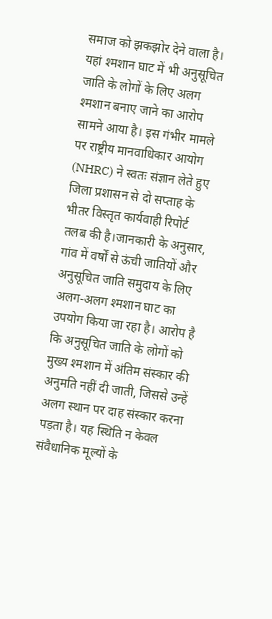समाज को झकझोर देने वाला है। यहां श्मशान घाट में भी अनुसूचित जाति के लोगों के लिए अलग श्मशान बनाए जाने का आरोप सामने आया है। इस गंभीर मामले पर राष्ट्रीय मानवाधिकार आयोग (NHRC) ने स्वतः संज्ञान लेते हुए जिला प्रशासन से दो सप्ताह के भीतर विस्तृत कार्यवाही रिपोर्ट तलब की है।जानकारी के अनुसार, गांव में वर्षों से ऊंची जातियों और अनुसूचित जाति समुदाय के लिए अलग-अलग श्मशान घाट का उपयोग किया जा रहा है। आरोप है कि अनुसूचित जाति के लोगों को मुख्य श्मशान में अंतिम संस्कार की अनुमति नहीं दी जाती, जिससे उन्हें अलग स्थान पर दाह संस्कार करना पड़ता है। यह स्थिति न केवल संवैधानिक मूल्यों के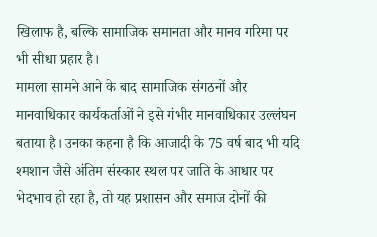खिलाफ है, बल्कि सामाजिक समानता और मानव गरिमा पर भी सीधा प्रहार है।
मामला सामने आने के बाद सामाजिक संगठनों और मानवाधिकार कार्यकर्ताओं ने इसे गंभीर मानवाधिकार उल्लंघन बताया है। उनका कहना है कि आजादी के 75 वर्ष बाद भी यदि श्मशान जैसे अंतिम संस्कार स्थल पर जाति के आधार पर भेदभाव हो रहा है, तो यह प्रशासन और समाज दोनों की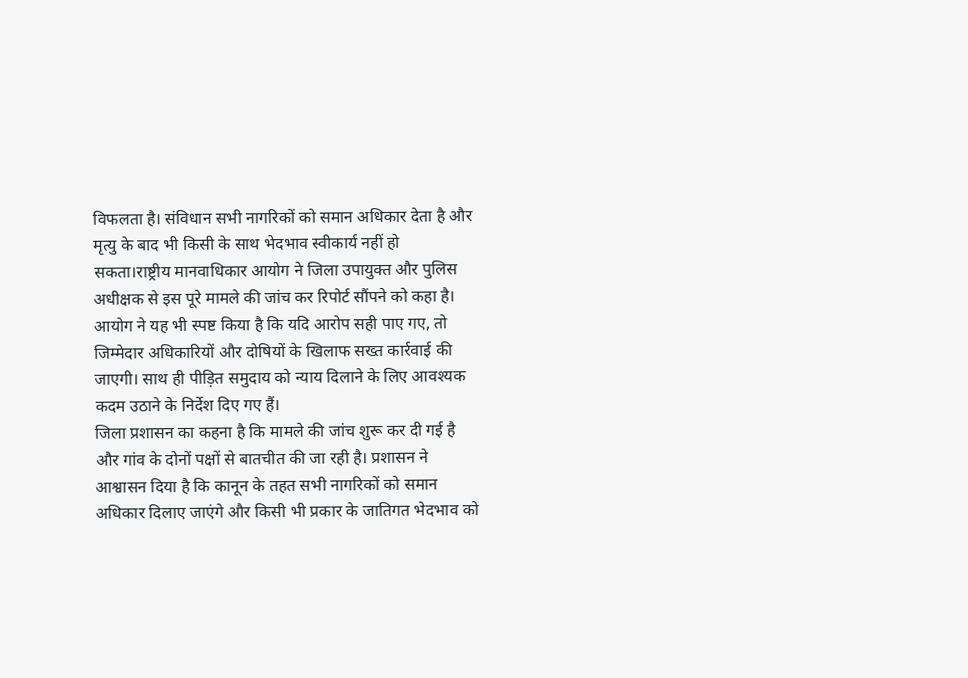विफलता है। संविधान सभी नागरिकों को समान अधिकार देता है और मृत्यु के बाद भी किसी के साथ भेदभाव स्वीकार्य नहीं हो सकता।राष्ट्रीय मानवाधिकार आयोग ने जिला उपायुक्त और पुलिस अधीक्षक से इस पूरे मामले की जांच कर रिपोर्ट सौंपने को कहा है। आयोग ने यह भी स्पष्ट किया है कि यदि आरोप सही पाए गए, तो जिम्मेदार अधिकारियों और दोषियों के खिलाफ सख्त कार्रवाई की जाएगी। साथ ही पीड़ित समुदाय को न्याय दिलाने के लिए आवश्यक कदम उठाने के निर्देश दिए गए हैं।
जिला प्रशासन का कहना है कि मामले की जांच शुरू कर दी गई है और गांव के दोनों पक्षों से बातचीत की जा रही है। प्रशासन ने आश्वासन दिया है कि कानून के तहत सभी नागरिकों को समान अधिकार दिलाए जाएंगे और किसी भी प्रकार के जातिगत भेदभाव को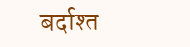बर्दाश्त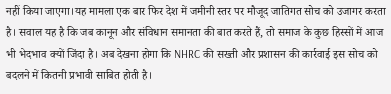नहीं किया जाएगा।यह मामला एक बार फिर देश में जमीनी स्तर पर मौजूद जातिगत सोच को उजागर करता है। सवाल यह है कि जब कानून और संविधान समानता की बात करते हैं, तो समाज के कुछ हिस्सों में आज भी भेदभाव क्यों जिंदा है। अब देखना होगा कि NHRC की सख्ती और प्रशासन की कार्रवाई इस सोच को बदलने में कितनी प्रभावी साबित होती है।